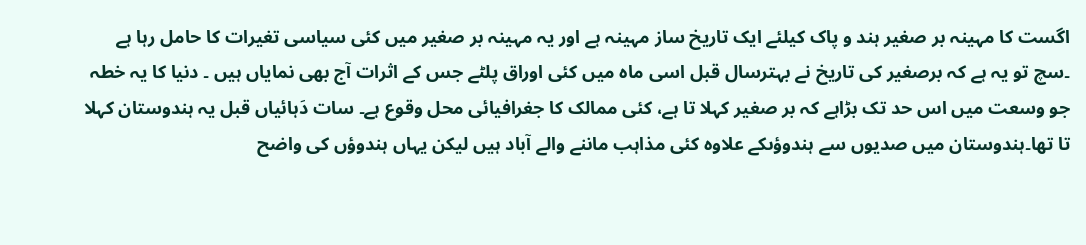اگست کا مہینہ بر صغیر ہند و پاک کیلئے ایک تاریخ ساز مہینہ ہے اور یہ مہینہ بر صغیر میں کئی سیاسی تغیرات کا حامل رہا ہے ۔سچ تو یہ ہے کہ برصغیر کی تاریخ نے بہترسال قبل اسی ماہ میں کئی اوراق پلٹے جس کے اثرات آج بھی نمایاں ہیں ۔ دنیا کا یہ خطہ جو وسعت میں اس حد تک بڑاہے کہ بر صغیر کہلا تا ہے، کئی ممالک کا جغرافیائی محل وقوع ہے۔ سات دَہائیاں قبل یہ ہندوستان کہلا تا تھا۔ہندوستان میں صدیوں سے ہندوؤںکے علاوہ کئی مذاہب ماننے والے آباد ہیں لیکن یہاں ہندوؤں کی واضح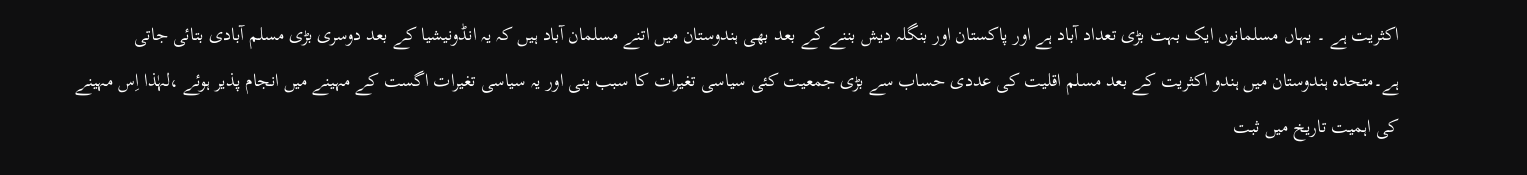اکثریت ہے ۔ یہاں مسلمانوں ایک بہت بڑی تعداد آباد ہے اور پاکستان اور بنگلہ دیش بننے کے بعد بھی ہندوستان میں اتنے مسلمان آباد ہیں کہ یہ انڈونیشیا کے بعد دوسری بڑی مسلم آبادی بتائی جاتی ہے۔متحدہ ہندوستان میں ہندو اکثریت کے بعد مسلم اقلیت کی عددی حساب سے بڑی جمعیت کئی سیاسی تغیرات کا سبب بنی اور یہ سیاسی تغیرات اگست کے مہینے میں انجام پذیر ہوئے ،لہٰذا اِس مہینے کی اہمیت تاریخ میں ثبت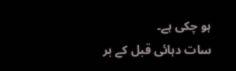ہو چکی ہے۔
سات دہائی قبل کے بر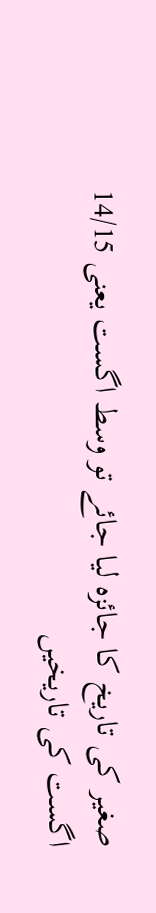صغیر کی تاریخ کا جائزہ لیا جائے تو وسط اگست یعنی 14/15 اگست کی تاریخیں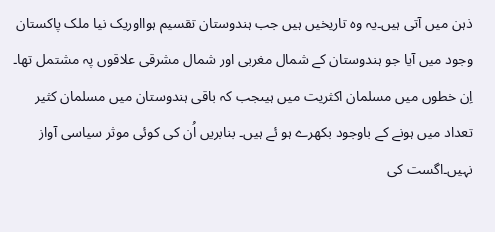ذہن میں آتی ہیں۔یہ وہ تاریخیں ہیں جب ہندوستان تقسیم ہوااوریک نیا ملک پاکستان وجود میں آیا جو ہندوستان کے شمال مغربی اور شمال مشرقی علاقوں پہ مشتمل تھا۔ اِن خطوں میں مسلمان اکثریت میں ہیںجب کہ باقی ہندوستان میں مسلمان کثیر تعداد میں ہونے کے باوجود بکھرے ہو ئے ہیں۔ بنابریں اُن کی کوئی موثر سیاسی آواز نہیں۔اگست کی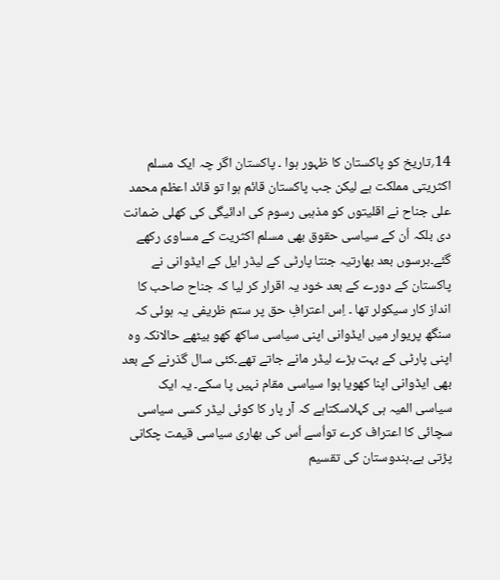14؍تاریخ کو پاکستان کا ظہور ہوا ۔ پاکستان اگر چہ ایک مسلم اکثریتی مملکت ہے لیکن جب پاکستان قائم ہوا تو قائد اعظم محمد علی جناح نے اقلیتوں کو مذہبی رسوم کی ادائیگی کی کھلی ضمانت دی بلکہ اُن کے سیاسی حقوق بھی مسلم اکثریت کے مساوی رکھے گئے۔برسوں بعد بھارتیہ جنتا پارٹی کے لیڈر ایل کے ایڈوانی نے پاکستان کے دورے کے بعد خود یہ اقرار کر لیا کہ جناح صاحب کا انداز کار سیکولر تھا ۔ اِس اعترافِ حق پر ستم ظریفی یہ ہوئی کہ سنگھ پریوار میں ایڈوانی اپنی سیاسی ساکھ کھو بیٹھے حالانکہ وہ اپنی پارٹی کے بہت بڑے لیڈر مانے جاتے تھے۔کئی سال گذرنے کے بعد بھی ایڈوانی اپنا کھویا ہوا سیاسی مقام نہیں پا سکے۔ یہ ایک سیاسی المیہ ہی کہلاسکتاہے کہ آر پار کا کوئی لیڈر کسی سیاسی سچائی کا اعتراف کرے تواُسے اُس کی بھاری سیاسی قیمت چکانی پڑتی ہے۔ہندوستان کی تقسیم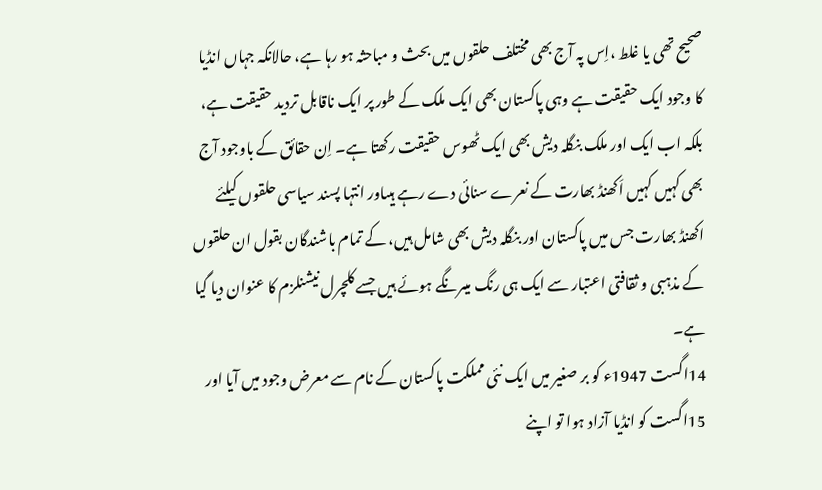صحیح تھی یا غلط ،اِس پہ آج بھی مختلف حلقوں میں بحث و مباحثہ ہو رہا ہے، حالانکہ جہاں انڈیا کا وجود ایک حقیقت ہے وہی پاکستان بھی ایک ملک کے طور پر ایک ناقابل تردید حقیقت ہے، بلکہ اب ایک اور ملک بنگلہ دیش بھی ایک ٹھوس حقیقت رکھتا ہے۔ اِن حقائق کے باوجود آج بھی کہیں کہیں اَکھنڈ بھارت کے نعرے سنائی دے رہے ہیںاور انتہا پسند سیاسی حلقوں کیلئے اکھنڈ بھارت جس میں پاکستان اور بنگلہ دیش بھی شامل ہیں، کے تمام باشندگان بقول ان حلقوں کے مذہبی و ثقافتی اعتبار سے ایک ہی رنگ میںرنگے ہوئے ہیں جسے کلچرل نیشنلزم کا عنوان دیا گیا ہے۔
14اگست 1947ء کو بر صغیر میں ایک نئی مملکت پاکستان کے نام سے معرض وجود میں آیا اور 15اگست کو انڈیا آزاد ہوا تو اپنے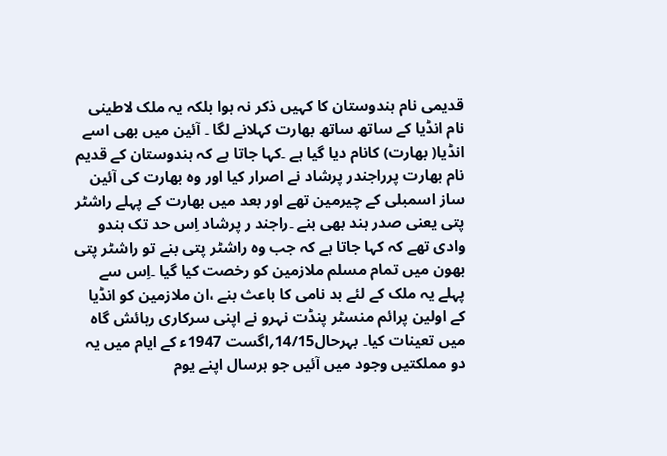قدیمی نام ہندوستان کا کہیں ذکر نہ ہوا بلکہ یہ ملک لاطینی نام انڈیا کے ساتھ ساتھ بھارت کہلانے لگا ۔ آئین میں بھی اسے انڈیا( بھارت) کانام دیا گیا ہے ۔کہا جاتا ہے کہ ہندوستان کے قدیم نام بھارت پرراجندر پرشاد نے اصرار کیا اور وہ بھارت کی آئین ساز اسمبلی کے چیرمین تھے اور بعد میں بھارت کے پہلے راشٹر پتی یعنی صدر ہند بھی بنے ۔راجند ر پرشاد اِس حد تک ہندو وادی تھے کہ کہا جاتا ہے کہ جب وہ راشٹر پتی بنے تو راشٹر پتی بھون میں تمام مسلم ملازمین کو رخصت کیا گیا ۔اِس سے پہلے یہ ملک کے لئے بد نامی کا باعث بنے ،ان ملازمین کو انڈیا کے اولین پرائم منسٹر پنڈت نہرو نے اپنی سرکاری رہائش گاہ میں تعینات کیا۔ بہرحال14/15؍اگست 1947ء کے ایام میں یہ دو مملکتیں وجود میں آئیں جو ہرسال اپنے یوم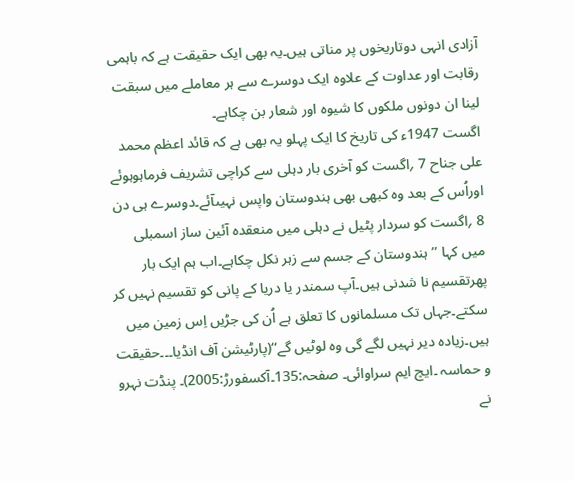آزادی انہی دوتاریخوں پر مناتی ہیں۔یہ بھی ایک حقیقت ہے کہ باہمی رقابت اور عداوت کے علاوہ ایک دوسرے سے ہر معاملے میں سبقت لینا ان دونوں ملکوں کا شیوہ اور شعار بن چکاہے۔
اگست 1947ء کی تاریخ کا ایک پہلو یہ بھی ہے کہ قائد اعظم محمد علی جناح 7 ؍اگست کو آخری بار دہلی سے کراچی تشریف فرماہوہوئے اوراُس کے بعد وہ کبھی بھی ہندوستان واپس نہیںآئے۔دوسرے ہی دن 8 ؍اگست کو سردار پٹیل نے دہلی میں منعقدہ آئین ساز اسمبلی میں کہا ’’ہندوستان کے جسم سے زہر نکل چکاہے۔اب ہم ایک بار پھرتقسیم نا شدنی ہیں۔آپ سمندر یا دریا کے پانی کو تقسیم نہیں کر سکتے۔جہاں تک مسلمانوں کا تعلق ہے اُن کی جڑیں اِس زمین میں ہیں۔زیادہ دیر نہیں لگے گی وہ لوٹیں گے‘‘(پارٹیشن آف انڈیا۔۔۔حقیقت و حماسہ ۔ایچ ایم سراوائی۔ صفحہ:135۔آکسفورڑ:2005)۔ پنڈت نہرو نے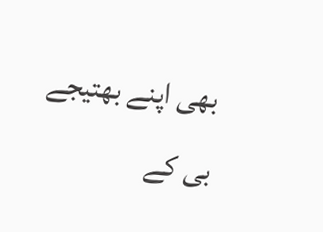بھی اپنے بھتیجے بی کے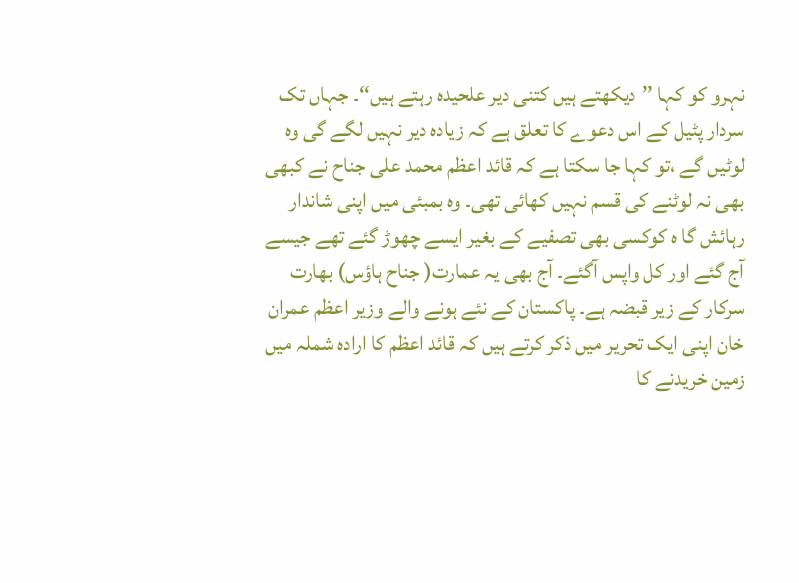نہرو کو کہا ’’دیکھتے ہیں کتنی دیر علحیدہ رہتے ہیں‘‘۔ جہاں تک سردار پٹیل کے اس دعوے کا تعلق ہے کہ زیادہ دیر نہیں لگے گی وہ لوٹیں گے ،تو کہا جا سکتا ہے کہ قائد اعظم محمد علی جناح نے کبھی بھی نہ لوٹنے کی قسم نہیں کھائی تھی۔ وہ بمبئی میں اپنی شاندار رہائش گا ہ کوکسی بھی تصفیے کے بغیر ایسے چھوڑ گئے تھے جیسے آج گئے اور کل واپس آگئے۔ آج بھی یہ عمارت( جناح ہاؤس) بھارت سرکار کے زیر قبضہ ہے۔ پاکستان کے نئے ہونے والے وزیر اعظم عمران خان اپنی ایک تحریر میں ذکر کرتے ہیں کہ قائد اعظم کا ارادہ شملہ میں زمین خریدنے کا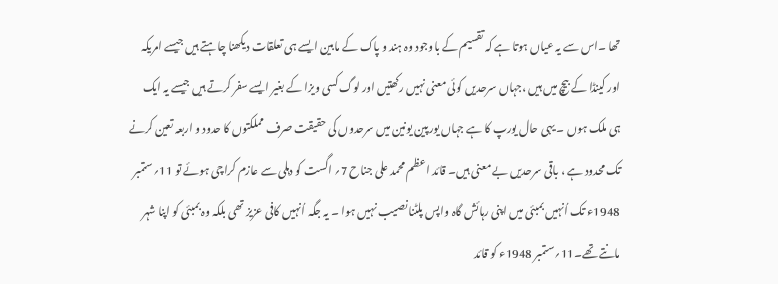تھا ۔اس سے یہ عیاں ہوتا ہے کہ تقسیم کے باوجود وہ ہند و پاک کے مابین ایسے ہی تعلقات دیکھنا چاہتے ہیں جیسے امریکہ اور کینڈا کے بیچ میں ہیں ،جہاں سرحدیں کوئی معنی نہیں رکھتیں اور لوگ کسی ویزا کے بغیر ایسے سفر کرتے ہیں جیسے یہ ایک ہی ملک ہوں ۔ یہی حال یورپ کا ہے جہاں یورپین یونین میں سرحدوں کی حقیقت صرف مملکتوں کا حدود و اربعہ تعین کرنے تک محدود ہے ، باقی سرحدیں بے معنی ہیں۔ قائد اعظم محمد علی جناح 7؍ اگست کو دہلی سے عازم کراچی ہوئے تو 11؍ستمبر 1948ء تک اُنہیں بمبئی میں اپنی رہائش گاہ واپس پلٹنا نصیب نہیں ہوا ۔ یہ جگہ اُنہیں کافی عزیز تھی بلکہ وہ بمبئی کو اپنا شہر مانتے تھے۔11؍ستمبر 1948ء کو قائد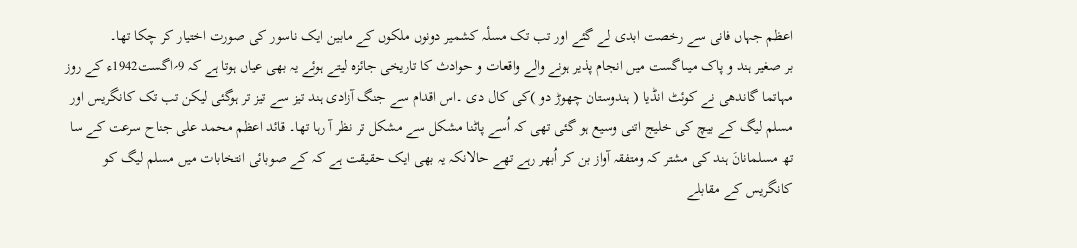اعظم جہاں فانی سے رخصت ابدی لے گئے اور تب تک مسلٔہ کشمیر دونوں ملکوں کے مابین ایک ناسور کی صورت اختیار کر چکا تھا۔
بر صغیر ہند و پاک میںاگست میں انجام پذیر ہونے والے واقعات و حوادث کا تاریخی جائزہ لیتے ہوئے یہ بھی عیاں ہوتا ہے کہ 9؍اگست1942ء کے روز مہاتما گاندھی نے کوئٹ انڈیا ( ہندوستان چھوڑ دو )کی کال دی ۔اس اقدام سے جنگ آزادی ہند تیز سے تیز تر ہوگئی لیکن تب تک کانگریس اور مسلم لیگ کے بیچ کی خلیج اتنی وسیع ہو گئی تھی کہ اُسے پاٹنا مشکل سے مشکل تر نظر آ رہا تھا۔ قائد اعظم محمد علی جناح سرعت کے سا تھ مسلمانانَ ہند کی مشتر کہ ومتفقہ آواز بن کر اُبھر رہے تھے حالانکہ یہ بھی ایک حقیقت ہے کہ کے صوبائی انتخابات میں مسلم لیگ کو کانگریس کے مقابلے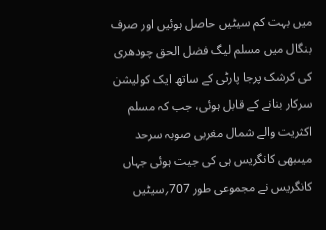میں بہت کم سیٹیں حاصل ہوئیں اور صرف بنگال میں مسلم لیگ فضل الحق چودھری کی کرشک پرجا پارٹی کے ساتھ ایک کولیشن سرکار بنانے کے قابل ہوئی، جب کہ مسلم اکثریت والے شمال مغربی صوبہ سرحد میںبھی کانگریس ہی کی جیت ہوئی جہاں کانگریس نے مجموعی طور 707؍سیٹیں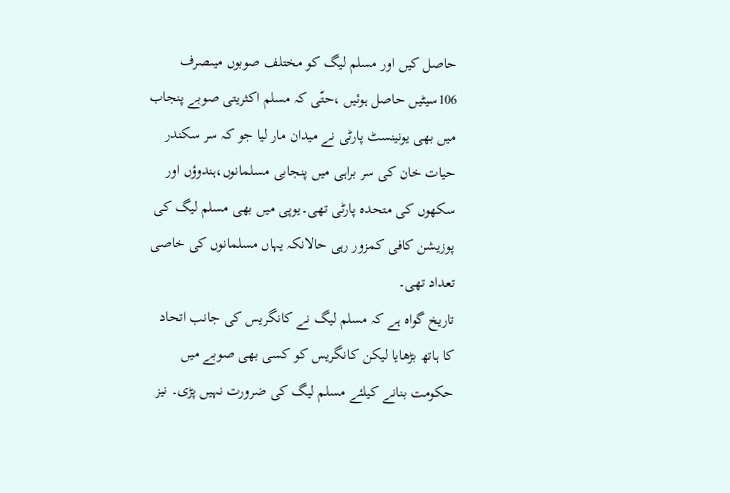حاصل کیں اور مسلم لیگ کو مختلف صوبوں میںصرف 106سیٹیں حاصل ہوئیں ،حتّی کہ مسلم اکثریتی صوبے پنجاب میں بھی یونینسٹ پارٹی نے میدان مار لیا جو کہ سر سکندر حیات خان کی سر براہی میں پنجابی مسلمانوں،ہندوؤں اور سکھوں کی متحدہ پارٹی تھی۔یوپی میں بھی مسلم لیگ کی پوزیشن کافی کمزور رہی حالانکہ یہاں مسلمانوں کی خاصی تعداد تھی۔
تاریخ گواہ ہے کہ مسلم لیگ نے کانگریس کی جانب اتحاد کا ہاتھ بڑھایا لیکن کانگریس کو کسی بھی صوبے میں حکومت بنانے کیلئے مسلم لیگ کی ضرورت نہیں پڑی۔ نیز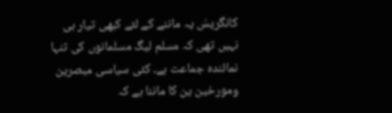کانگریسَ یہ ماننے کے لئے کبھی تیار ہی نہیں تھی کہ مسلم لیگ مسلمانوں کی تنہا نمائندہ جماعت ہے۔ کئی سیاسی مبصرین ومورخین ین کا ماننا ہے کہ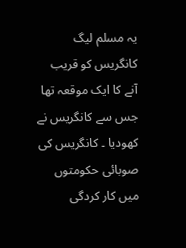یہ مسلم لیگ کانگریس کو قریب آنے کا ایک موقعہ تھا جس سے کانگریس نے کھودیا ۔ کانگریس کی صوبائی حکومتوں میں کار کردگی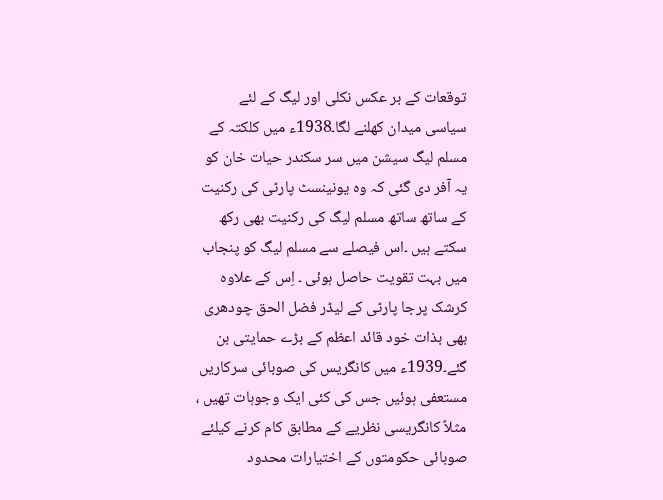توقعات کے بر عکس نکلی اور لیگ کے لئے سیاسی میدان کھلنے لگا۔1938ء میں کلکتہ کے مسلم لیگ سیشن میں سر سکندر حیات خان کو یہ آفر دی گئی کہ وہ یونینسٹ پارٹی کی رکنیت کے ساتھ ساتھ مسلم لیگ کی رکنیت بھی رکھ سکتے ہیں ۔اس فیصلے سے مسلم لیگ کو پنجاب میں بہت تقویت حاصل ہوئی ۔ اِس کے علاوہ کرشک پرجا پارٹی کے لیڈر فضل الحق چودھری بھی بذات خود قائد اعظم کے بڑے حمایتی بن گئے۔1939ء میں کانگریس کی صوبائی سرکاریں مستعفی ہوئیں جس کی کئی ایک وجوہات تھیں ، مثلاً کانگریسی نظریے کے مطابق کام کرنے کیلئے صوبائی حکومتوں کے اختیارات محدود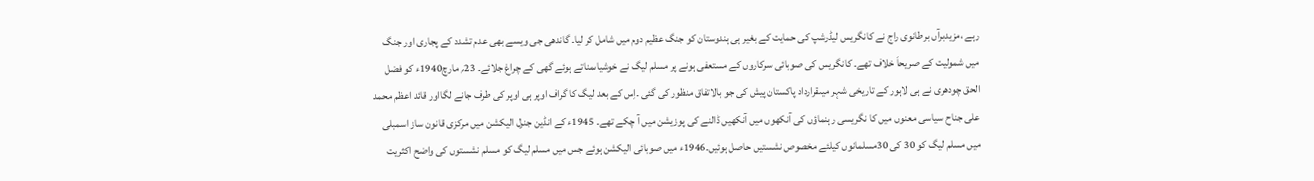رہے ،مزیدبرآں برطانوی راج نے کانگریس لیڈرشپ کی حمایت کے بغیر ہی ہندوستان کو جنگ عظیم دوم میں شامل کر لیا۔ گاندھی جی ویسے بھی عدم تشدد کے پجاری اور جنگ میں شمولیت کے صریحاَ خلاف تھے۔ کانگریس کی صوبائی سرکاروں کے مستعفی ہونے پر مسلم لیگ نے خوشیاںمناتے ہوئے گھی کے چراغ جلائے۔ 23؍ مارچ1940ء کو فضل الحق چودھری نے ہی لاہور کے تاریخی شہر میںقرارداد پاکستان پیش کی جو بالاتفاق منظور کی گئی ۔اِس کے بعد لیگ کا گراف اوپر ہی اوپر کی طرف جانے لگااور قائد اعظم محمد علی جناح سیاسی معنوں میں کا نگریسی رہنماؤں کی آنکھوں میں آنکھیں ڈالنے کی پوزیشن میں آ چکے تھے۔ 1945ء کے انڈین جنرل الیکشن میں مرکزی قانون ساز اسمبلی میں مسلم لیگ کو 30 کی 30مسلمانوں کیلئے مخصوص نشستیں حاصل ہوئیں۔1946ء میں صوبائی الیکشن ہوئے جس میں مسلم لیگ کو مسلم نشستوں کی واضح اکثریت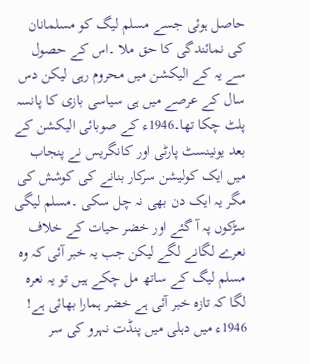حاصل ہوئی جسے مسلم لیگ کو مسلمانان کی نمائندگی کا حق ملا ۔اس کے حصول سے یہ کے الیکشن میں محروم رہی لیکن دس سال کے عرصے میں ہی سیاسی بازی کا پانسہ پلٹ چکا تھا۔1946ء کے صوبائی الیکشن کے بعد یونینسٹ پارٹی اور کانگریس نے پنجاب میں ایک کولیشن سرکار بنانے کی کوشش کی مگر یہ ایک دن بھی نہ چل سکی ۔مسلم لیگی سڑکوں پہ آ گئے اور خضر حیات کے خلاف نعرے لگانے لگے لیکن جب یہ خبر آئی کہ وہ مسلم لیگ کے ساتھ مل چکے ہیں تو یہ نعرہ لگا کہ تازہ خبر آئی ہے خضر ہمارا بھائی ہے!
1946ء میں دہلی میں پنڈت نہرو کی سر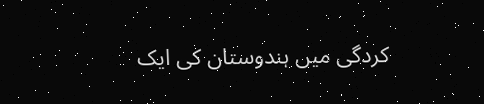کردگی میں ہندوستان کی ایک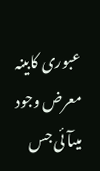عبوری کابینہ معرض وجود میںآئی جس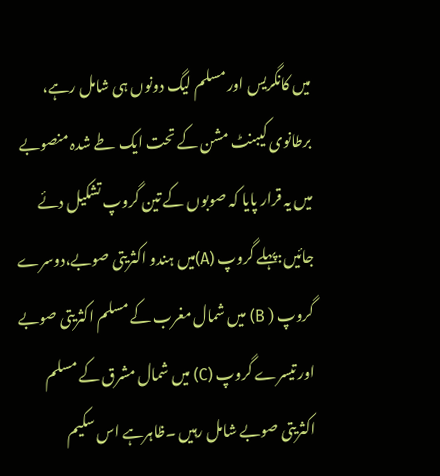میں کانگریس اور مسلم لیگ دونوں ہی شامل رہے، برطانوی کیبنٹ مشن کے تحت ایک طے شدہ منصوبے میں یہ قرار پایا کہ صوبوں کے تین گروپ تشکیل دئے جائیں:پہلے گروپ (A)میں ہندو اکثریتی صوبے،دوسرے گروپ ( B) میں شمال مغرب کے مسلم اکثریتی صوبے اور تیسرے گروپ (C) میں شمال مشرق کے مسلم اکثریتی صوبے شامل رہیں ۔ظاہرہے اس سکیم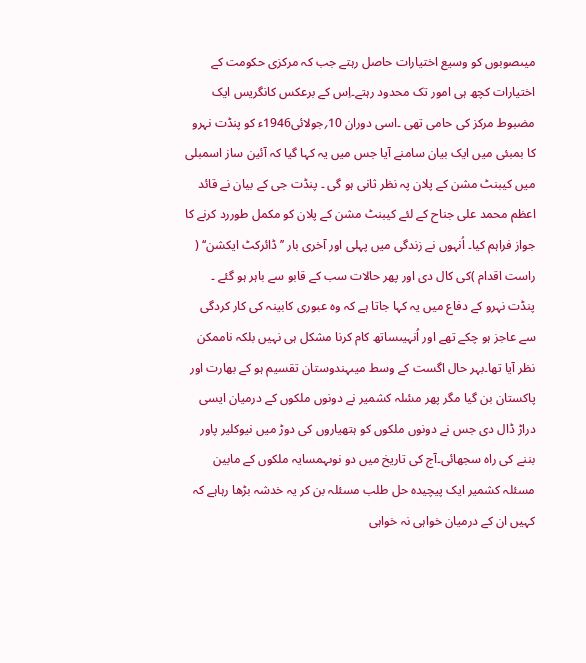میںصوبوں کو وسیع اختیارات حاصل رہتے جب کہ مرکزی حکومت کے اختیارات کچھ ہی امور تک محدود رہتے۔اِس کے برعکس کانگریس ایک مضبوط مرکز کی حامی تھی ۔اسی دوران 10؍جولائی1946ء کو پنڈت نہرو کا بمبئی میں ایک بیان سامنے آیا جس میں یہ کہا گیا کہ آئین ساز اسمبلی میں کیبنٹ مشن کے پلان پہ نظر ثانی ہو گی ۔ پنڈت جی کے بیان نے قائد اعظم محمد علی جناح کے لئے کیبنٹ مشن کے پلان کو مکمل طوررد کرنے کا جواز فراہم کیا۔ اُنہوں نے زندگی میں پہلی اور آخری بار ’’ڈائرکٹ ایکشن‘‘ ( راست اقدام )کی کال دی اور پھر حالات سب کے قابو سے باہر ہو گئے ۔ پنڈت نہرو کے دفاع میں یہ کہا جاتا ہے کہ وہ عبوری کابینہ کی کار کردگی سے عاجز ہو چکے تھے اور اُنہیںساتھ کام کرنا مشکل ہی نہیں بلکہ ناممکن نظر آیا تھا۔بہر حال اگست کے وسط میںہندوستان تقسیم ہو کے بھارت اور پاکستان بن گیا مگر پھر مسٔلہ کشمیر نے دونوں ملکوں کے درمیان ایسی دراڑ ڈال دی جس نے دونوں ملکوں کو ہتھیاروں کی دوڑ میں نیوکلیر پاور بننے کی راہ سجھائی۔آج کی تاریخ میں دو نوںہمسایہ ملکوں کے مابین مسئلہ کشمیر ایک پیچیدہ حل طلب مسئلہ بن کر یہ خدشہ بڑھا رہاہے کہ کہیں ان کے درمیان خواہی نہ خواہی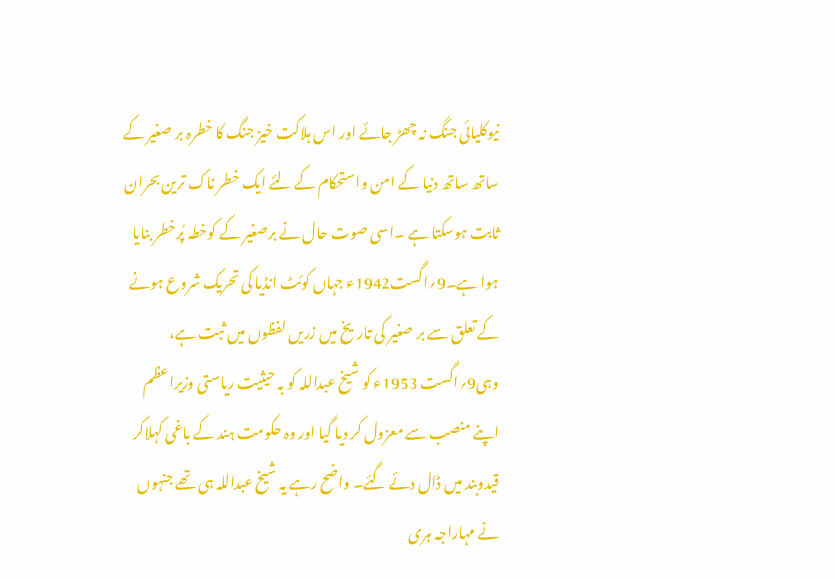نیوکلیائی جنگ نہ چھڑ جائے اور اس ہلاکت خیز جنگ کا خطرہ بر صغیر کے ساتھ ساتھ دنیا کے امن واستحکام کے لئے ایک خطر ناک ترین بحران ثابت ہوسکتا ہے ۔اسی صوت حال نے برصغیر کے کوخطہ پُرخطر بنایا ہوا ہے۔9؍اگست1942ء جہاں کوئٹ انڈیا کی تحریک شروع ہونے کے تعلق سے بر صغیر کی تاریخ میں زریں لفظوں میں ثبت ہے، وہی9؍اگست 1953ء کو شیخ عبداللہ کو بہ حیثیت ریاستی وزیراعظم اپنے منصب سے معزول کر دیا گیا اور وہ حکومت ہند کے باغی کہلاکر قیدوبند میں ڈال دئے گئے۔ واضح رہے یہ شیخ عبداللہ ہی تھے جنہوں نے مہاراجہ ہری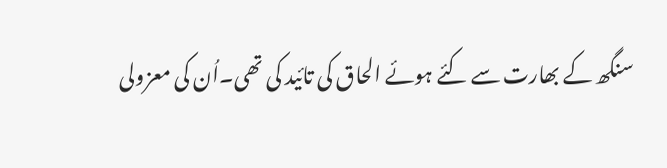سنگھ کے بھارت سے کئے ہوئے الحاق کی تائید کی تھی۔اُن کی معزولی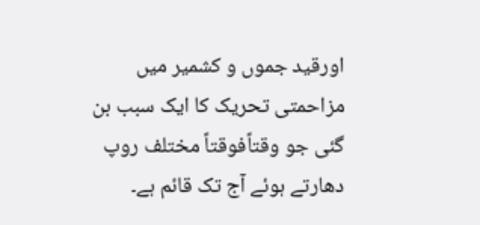اورقید جموں و کشمیر میں مزاحمتی تحریک کا ایک سبب بن گئی جو وقتاًفوقتاً مختلف روپ دھارتے ہوئے آج تک قائم ہے۔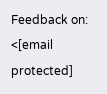Feedback on: <[email protected]